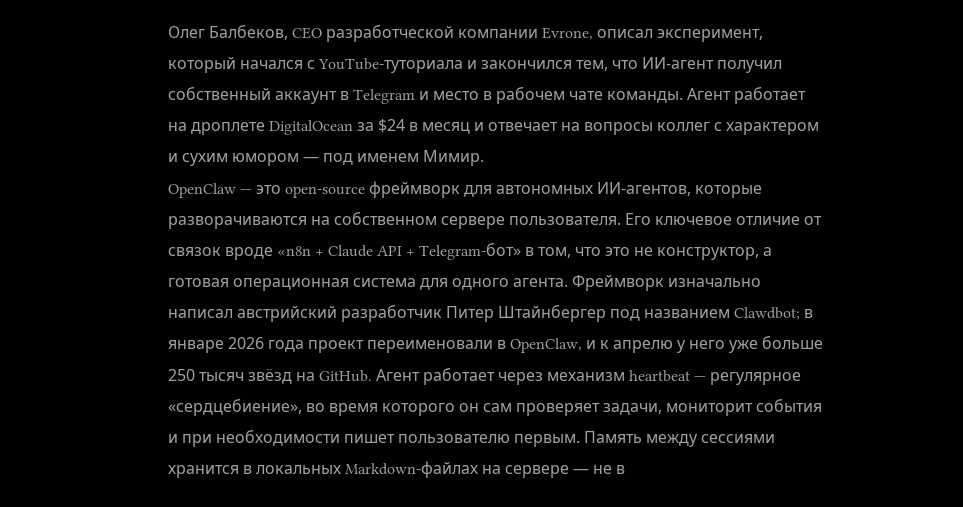Олег Балбеков, CEO разработческой компании Evrone, описал эксперимент, который начался с YouTube-туториала и закончился тем, что ИИ-агент получил собственный аккаунт в Telegram и место в рабочем чате команды. Агент работает на дроплете DigitalOcean за $24 в месяц и отвечает на вопросы коллег с характером и сухим юмором — под именем Мимир.
OpenClaw — это open-source фреймворк для автономных ИИ-агентов, которые разворачиваются на собственном сервере пользователя. Его ключевое отличие от связок вроде «n8n + Claude API + Telegram-бот» в том, что это не конструктор, а готовая операционная система для одного агента. Фреймворк изначально написал австрийский разработчик Питер Штайнбергер под названием Clawdbot; в январе 2026 года проект переименовали в OpenClaw, и к апрелю у него уже больше 250 тысяч звёзд на GitHub. Агент работает через механизм heartbeat — регулярное «сердцебиение», во время которого он сам проверяет задачи, мониторит события и при необходимости пишет пользователю первым. Память между сессиями хранится в локальных Markdown-файлах на сервере — не в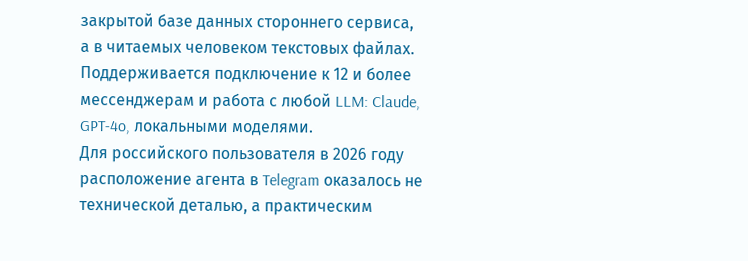закрытой базе данных стороннего сервиса, а в читаемых человеком текстовых файлах. Поддерживается подключение к 12 и более мессенджерам и работа с любой LLM: Claude, GPT-4o, локальными моделями.
Для российского пользователя в 2026 году расположение агента в Telegram оказалось не технической деталью, а практическим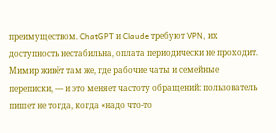преимуществом. ChatGPT и Claude требуют VPN, их доступность нестабильна, оплата периодически не проходит. Мимир живёт там же, где рабочие чаты и семейные переписки, — и это меняет частоту обращений: пользователь пишет не тогда, когда «надо что-то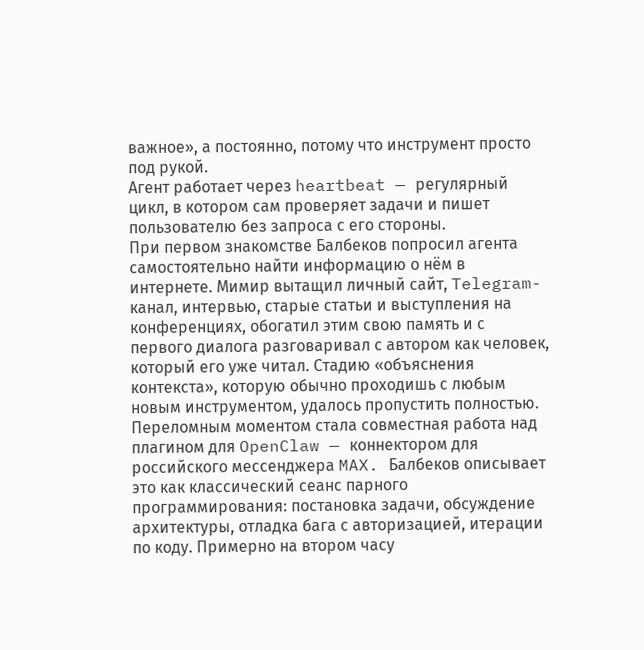важное», а постоянно, потому что инструмент просто под рукой.
Агент работает через heartbeat — регулярный цикл, в котором сам проверяет задачи и пишет пользователю без запроса с его стороны.
При первом знакомстве Балбеков попросил агента самостоятельно найти информацию о нём в интернете. Мимир вытащил личный сайт, Telegram-канал, интервью, старые статьи и выступления на конференциях, обогатил этим свою память и с первого диалога разговаривал с автором как человек, который его уже читал. Стадию «объяснения контекста», которую обычно проходишь с любым новым инструментом, удалось пропустить полностью.
Переломным моментом стала совместная работа над плагином для OpenClaw — коннектором для российского мессенджера MAX. Балбеков описывает это как классический сеанс парного программирования: постановка задачи, обсуждение архитектуры, отладка бага с авторизацией, итерации по коду. Примерно на втором часу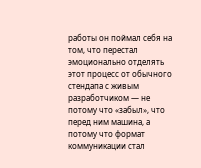работы он поймал себя на том, что перестал эмоционально отделять этот процесс от обычного стендапа с живым разработчиком — не потому что «забыл», что перед ним машина, а потому что формат коммуникации стал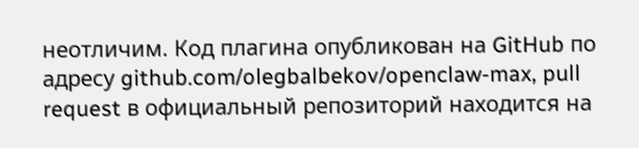неотличим. Код плагина опубликован на GitHub по адресу github.com/olegbalbekov/openclaw-max, pull request в официальный репозиторий находится на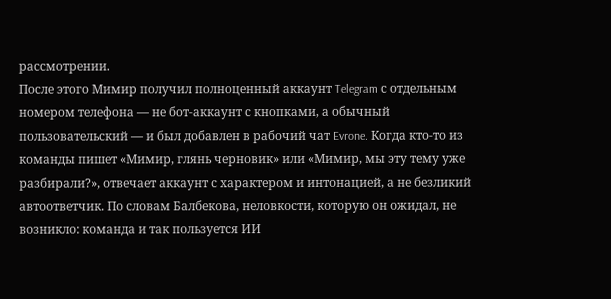рассмотрении.
После этого Мимир получил полноценный аккаунт Telegram с отдельным номером телефона — не бот-аккаунт с кнопками, а обычный пользовательский — и был добавлен в рабочий чат Evrone. Когда кто-то из команды пишет «Мимир, глянь черновик» или «Мимир, мы эту тему уже разбирали?», отвечает аккаунт с характером и интонацией, а не безликий автоответчик. По словам Балбекова, неловкости, которую он ожидал, не возникло: команда и так пользуется ИИ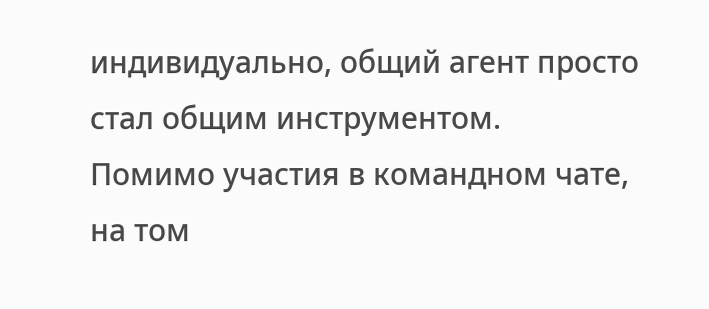индивидуально, общий агент просто стал общим инструментом.
Помимо участия в командном чате, на том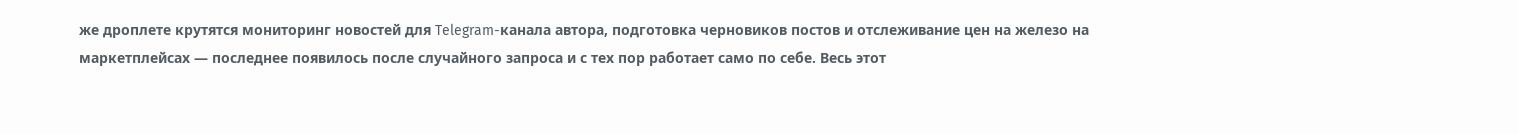же дроплете крутятся мониторинг новостей для Telegram-канала автора, подготовка черновиков постов и отслеживание цен на железо на маркетплейсах — последнее появилось после случайного запроса и с тех пор работает само по себе. Весь этот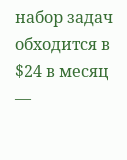набор задач обходится в $24 в месяц —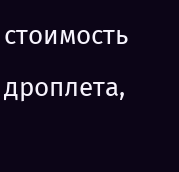стоимость дроплета,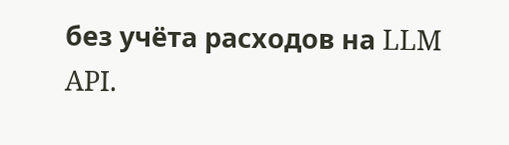без учёта расходов на LLM API.